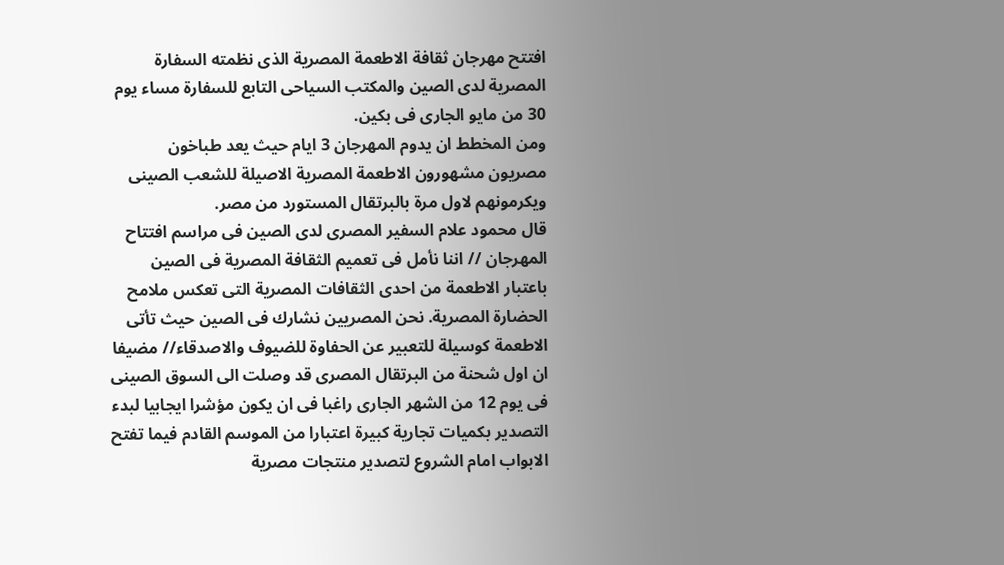افتتح مهرجان ثقافة الاطعمة المصرية الذى نظمته السفارة المصرية لدى الصين والمكتب السياحى التابع للسفارة مساء يوم 30 من مايو الجارى فى بكين.
ومن المخطط ان يدوم المهرجان 3 ايام حيث يعد طباخون مصريون مشهورون الاطعمة المصرية الاصيلة للشعب الصينى ويكرمونهم لاول مرة بالبرتقال المستورد من مصر.
قال محمود علام السفير المصرى لدى الصين فى مراسم افتتاح المهرجان // اننا نأمل فى تعميم الثقافة المصرية فى الصين باعتبار الاطعمة من احدى الثقافات المصرية التى تعكس ملامح الحضارة المصرية. نحن المصريين نشارك فى الصين حيث تأتى الاطعمة كوسيلة للتعبير عن الحفاوة للضيوف والاصدقاء// مضيفا ان اول شحنة من البرتقال المصرى قد وصلت الى السوق الصينى فى يوم 12 من الشهر الجارى راغبا فى ان يكون مؤشرا ايجابيا لبدء التصدير بكميات تجارية كبيرة اعتبارا من الموسم القادم فيما تفتح الابواب امام الشروع لتصدير منتجات مصرية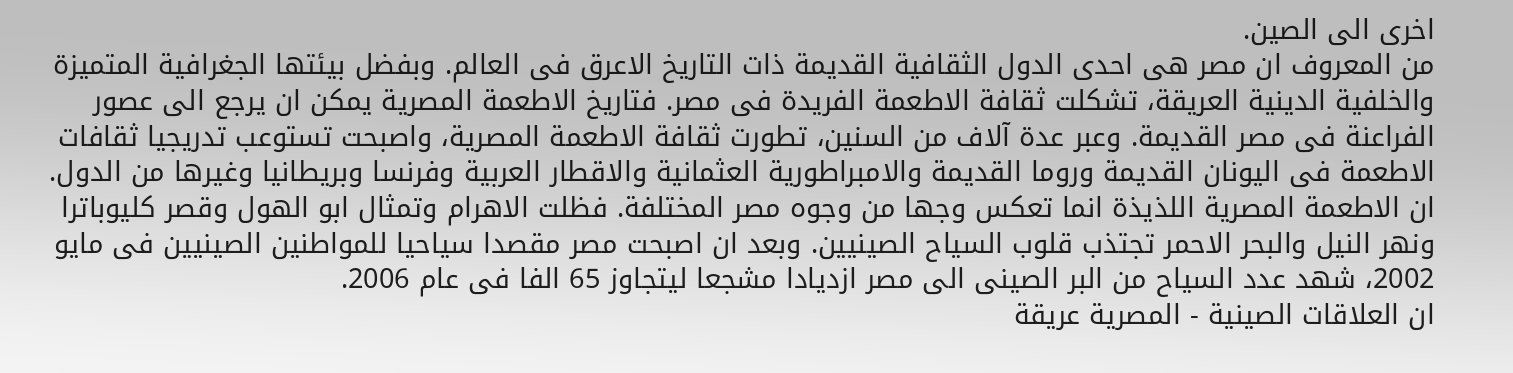اخرى الى الصين.
من المعروف ان مصر هى احدى الدول الثقافية القديمة ذات التاريخ الاعرق فى العالم. وبفضل بيئتها الجغرافية المتميزة والخلفية الدينية العريقة، تشكلت ثقافة الاطعمة الفريدة فى مصر. فتاريخ الاطعمة المصرية يمكن ان يرجع الى عصور الفراعنة فى مصر القديمة. وعبر عدة آلاف من السنين، تطورت ثقافة الاطعمة المصرية، واصبحت تستوعب تدريجيا ثقافات الاطعمة فى اليونان القديمة وروما القديمة والامبراطورية العثمانية والاقطار العربية وفرنسا وبريطانيا وغيرها من الدول.
ان الاطعمة المصرية اللذيذة انما تعكس وجها من وجوه مصر المختلفة. فظلت الاهرام وتمثال ابو الهول وقصر كليوباترا ونهر النيل والبحر الاحمر تجتذب قلوب السياح الصينيين. وبعد ان اصبحت مصر مقصدا سياحيا للمواطنين الصينيين فى مايو 2002، شهد عدد السياح من البر الصينى الى مصر ازديادا مشجعا ليتجاوز 65 الفا فى عام 2006.
ان العلاقات الصينية - المصرية عريقة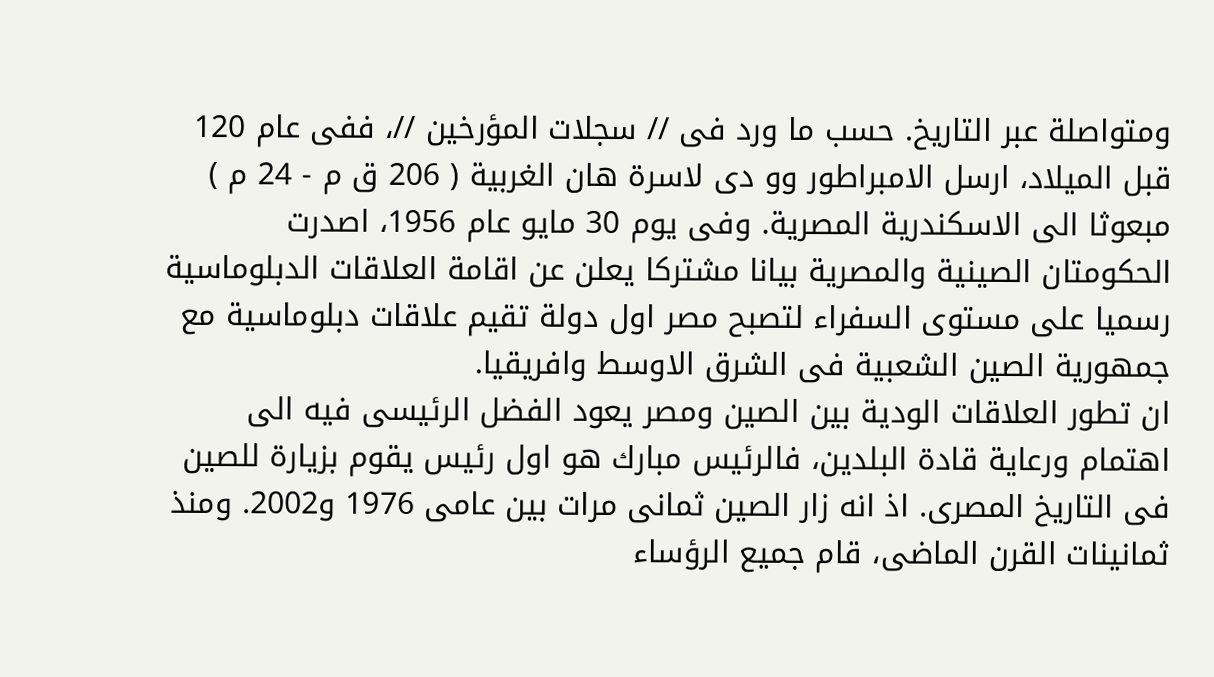ومتواصلة عبر التاريخ. حسب ما ورد فى // سجلات المؤرخين //، ففى عام 120 قبل الميلاد، ارسل الامبراطور وو دى لاسرة هان الغربية ( 206 ق م - 24 م ) مبعوثا الى الاسكندرية المصرية. وفى يوم 30 مايو عام 1956، اصدرت الحكومتان الصينية والمصرية بيانا مشتركا يعلن عن اقامة العلاقات الدبلوماسية رسميا على مستوى السفراء لتصبح مصر اول دولة تقيم علاقات دبلوماسية مع جمهورية الصين الشعبية فى الشرق الاوسط وافريقيا.
ان تطور العلاقات الودية بين الصين ومصر يعود الفضل الرئيسى فيه الى اهتمام ورعاية قادة البلدين، فالرئيس مبارك هو اول رئيس يقوم بزيارة للصين فى التاريخ المصرى. اذ انه زار الصين ثمانى مرات بين عامى 1976 و2002. ومنذ ثمانينات القرن الماضى، قام جميع الرؤساء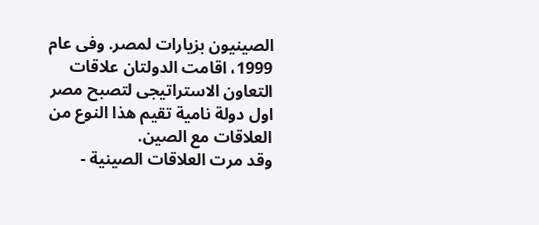الصينيون بزيارات لمصر. وفى عام 1999، اقامت الدولتان علاقات التعاون الاستراتيجى لتصبح مصر اول دولة نامية تقيم هذا النوع من العلاقات مع الصين.
وقد مرت العلاقات الصينية -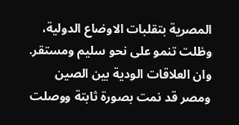المصرية بتقلبات الاوضاع الدولية، وظلت تنمو على نحو سليم ومستقر. وان العلاقات الودية بين الصين ومصر قد نمت بصورة ثابتة ووصلت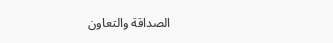الصداقة والتعاون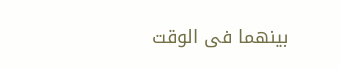بينهما فى الوقت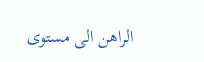الراهن الى مستوى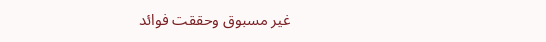غير مسبوق وحققت فوائد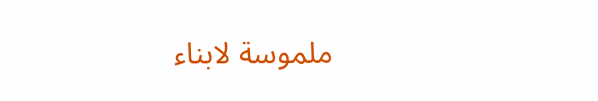ملموسة لابناء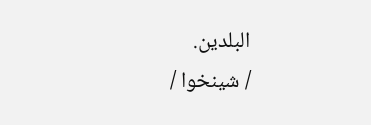البلدين.
/ شينخوا /